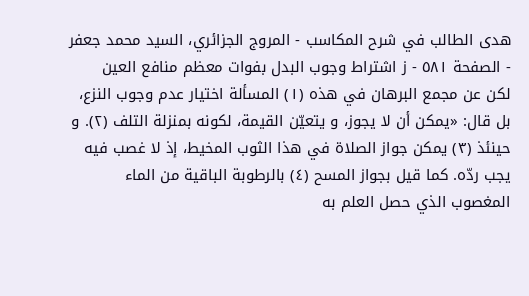هدى الطالب في شرح المكاسب - المروج الجزائري، السيد محمد جعفر - الصفحة ٥٨١ - ز اشتراط وجوب البدل بفوات معظم منافع العين
لكن عن مجمع البرهان في هذه (١) المسألة اختيار عدم وجوب النزع، بل قال: «يمكن أن لا يجوز، و يتعيّن القيمة، لكونه بمنزلة التلف (٢). و حينئذ (٣) يمكن جواز الصلاة في هذا الثوب المخيط، إذ لا غصب فيه يجب ردّه. كما قيل بجواز المسح (٤) بالرطوبة الباقية من الماء المغصوب الذي حصل العلم به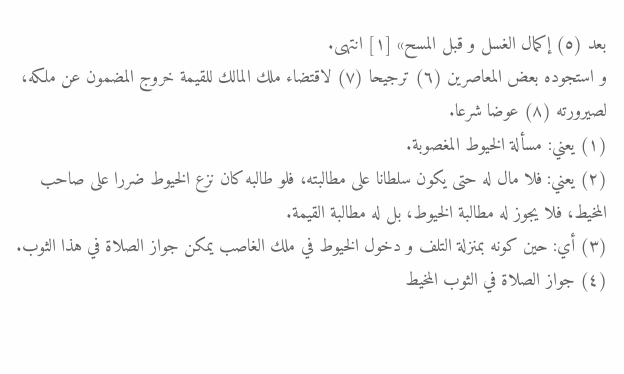بعد (٥) إكمال الغسل و قبل المسح» [١] انتهى.
و استجوده بعض المعاصرين (٦) ترجيحا (٧) لاقتضاء ملك المالك للقيمة خروج المضمون عن ملكه، لصيرورته (٨) عوضا شرعا.
(١) يعني: مسألة الخيوط المغصوبة.
(٢) يعني: فلا مال له حتى يكون سلطانا على مطالبته، فلو طالبه كان نزع الخيوط ضررا على صاحب المخيط، فلا يجوز له مطالبة الخيوط، بل له مطالبة القيمة.
(٣) أي: حين كونه بمنزلة التلف و دخول الخيوط في ملك الغاصب يمكن جواز الصلاة في هذا الثوب.
(٤) جواز الصلاة في الثوب المخيط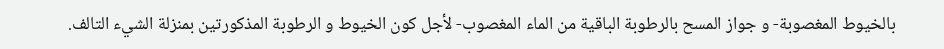بالخيوط المغصوبة- و جواز المسح بالرطوبة الباقية من الماء المغصوب- لأجل كون الخيوط و الرطوبة المذكورتين بمنزلة الشيء التالف.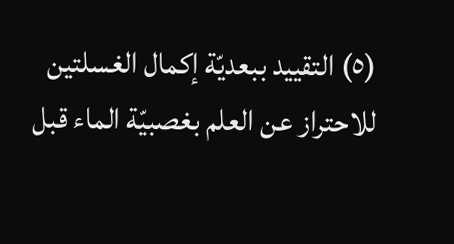(٥) التقييد ببعديّة إكمال الغسلتين للاحتراز عن العلم بغصبيّة الماء قبل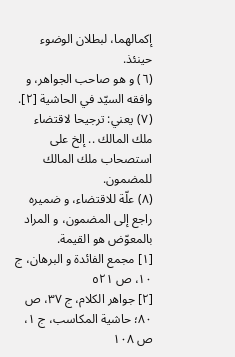إكمالهما، لبطلان الوضوء حينئذ.
(٦) و هو صاحب الجواهر، و وافقه السيّد في الحاشية [٢].
(٧) يعني: ترجيحا لاقتضاء ملك المالك .. إلخ على استصحاب ملك المالك للمضمون.
(٨) علّة للاقتضاء، و ضميره راجع إلى المضمون، و المراد بالمعوّض هو القيمة.
[١] مجمع الفائدة و البرهان، ج ١٠، ص ٥٢١
[٢] جواهر الكلام، ج ٣٧، ص ٨٠؛ حاشية المكاسب، ج ١، ص ١٠٨